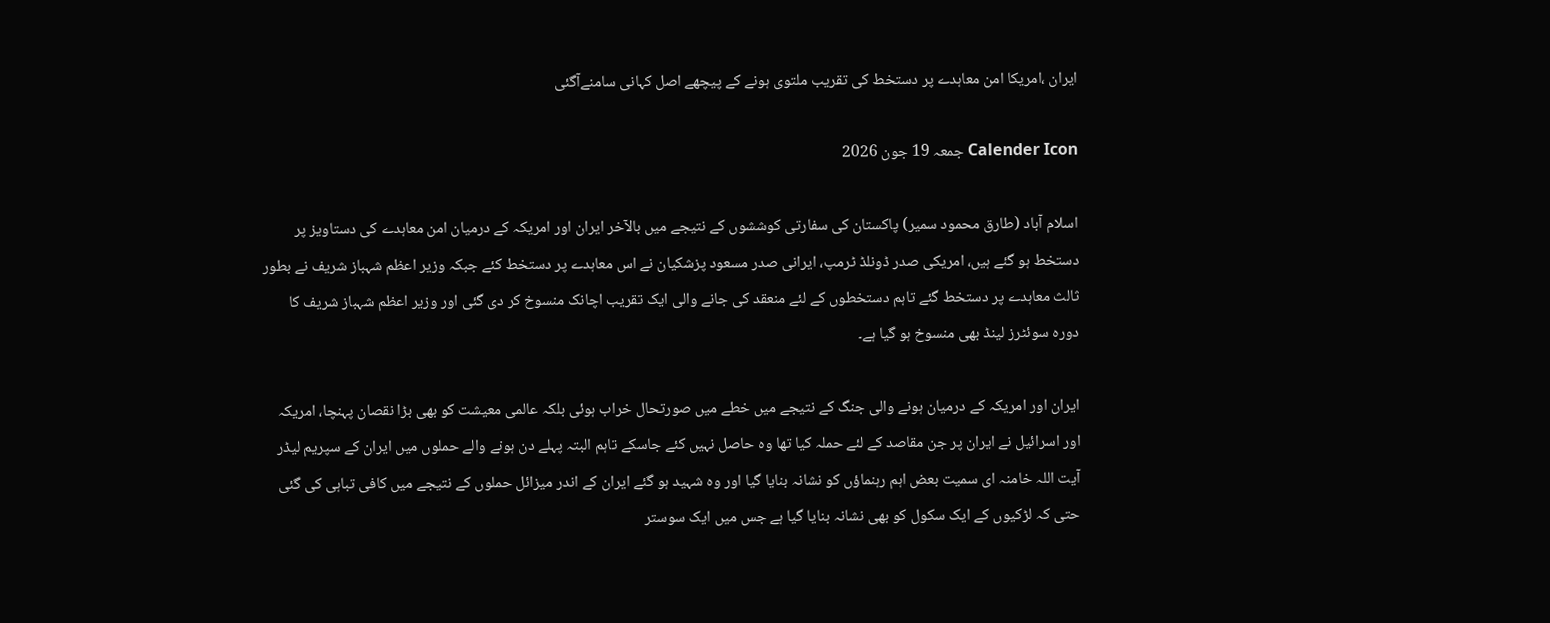ایران ،امریکا امن معاہدے پر دستخط کی تقریب ملتوی ہونے کے پیچھے اصل کہانی سامنےآگئی

Calender Icon جمعہ 19 جون 2026

اسلام آباد (طارق محمود سمیر) پاکستان کی سفارتی کوششوں کے نتیجے میں بالآخر ایران اور امریکہ کے درمیان امن معاہدے کی دستاویز پر دستخط ہو گئے ہیں، امریکی صدر ڈونلڈ ٹرمپ، ایرانی صدر مسعود پزشکیان نے اس معاہدے پر دستخط کئے جبکہ وزیر اعظم شہباز شریف نے بطور ثالث معاہدے پر دستخط گئے تاہم دستخطوں کے لئے منعقد کی جانے والی ایک تقریب اچانک منسوخ کر دی گئی اور وزیر اعظم شہباز شریف کا دورہ سوئٹرز لینڈ بھی منسوخ ہو گیا ہے۔

ایران اور امریکہ کے درمیان ہونے والی جنگ کے نتیجے میں خطے میں صورتحال خراب ہوئی بلکہ عالمی معیشت کو بھی بڑا نقصان پہنچا، امریکہ اور اسرائیل نے ایران پر جن مقاصد کے لئے حملہ کیا تھا وہ حاصل نہیں کئے جاسکے تاہم البتہ پہلے دن ہونے والے حملوں میں ایران کے سپریم لیڈر آیت اللہ خامنہ ای سمیت بعض اہم رہنماؤں کو نشانہ بنایا گیا اور وہ شہید ہو گئے ایران کے اندر میزائل حملوں کے نتیجے میں کافی تباہی کی گئی حتی کہ لڑکیوں کے ایک سکول کو بھی نشانہ بنایا گیا ہے جس میں ایک سوستر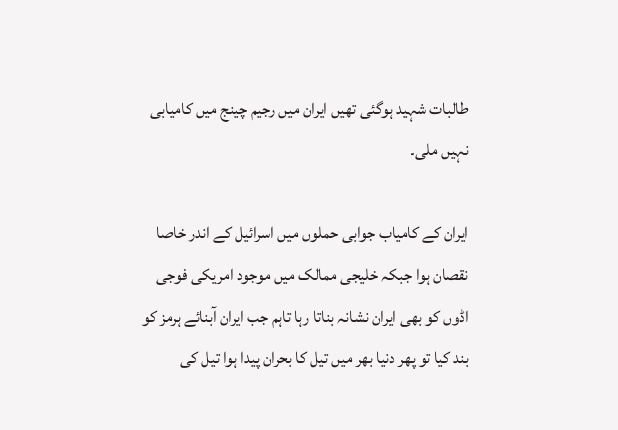طالبات شہید ہوگئی تھیں ایران میں رجیم چینج میں کامیابی نہیں ملی۔

ایران کے کامیاب جوابی حملوں میں اسرائیل کے اندر خاصا نقصان ہوا جبکہ خلیجی ممالک میں موجود امریکی فوجی اڈوں کو بھی ایران نشانہ بناتا رہا تاہم جب ایران آبنائے ہرمز کو بند کیا تو پھر دنیا بھر میں تیل کا بحران پیدا ہوا تیل کی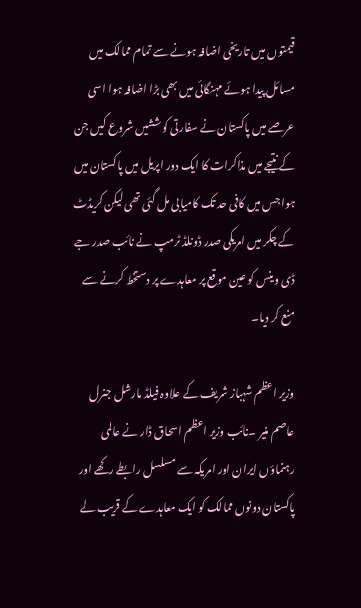قیمتوں میں تاریخی اضافہ ہونے سے تمام ممالک میں مسائل پیدا ہوئے مہنگائی میں بھی بڑا اضافہ ہوا اسی عرصے میں پاکستان نے سفارتی کوششیں شروع کیں جن کے نتیجے میں مذاکرات کا ایک دور اپریل میں پاکستان میں ہوا جس میں کافی حد تک کامیابی مل گئی تھی لیکن کریڈٹ کے چکر میں امریکی صدر ڈونلڈ ٹرمپ نے نائب صدر جے ڈی وینس کو عین موقع پر معاہدے پر دستخط کرنے سے منع کر دیا۔

وزیر اعظم شہباز شریف کے علاوہ فیلڈ مارشل جنرل عاصم منیر ۔نائب وزیر اعظم اسحاق ڈار نے عالمی رہنماؤں ایران اور امریکہ سے مسلسل رابطے رکھے اور پاکستان دونوں ممالک کو ایک معاہدے کے قریب لے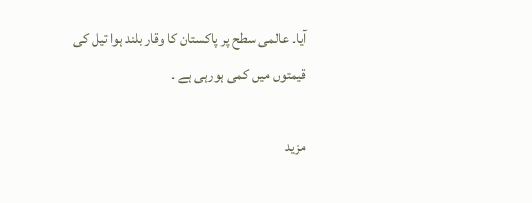آیا۔ عالمی سطح پر پاکستان کا وقار بلند ہوا تیل کی قیمتوں میں کمی ہورہی ہے ۔

مزید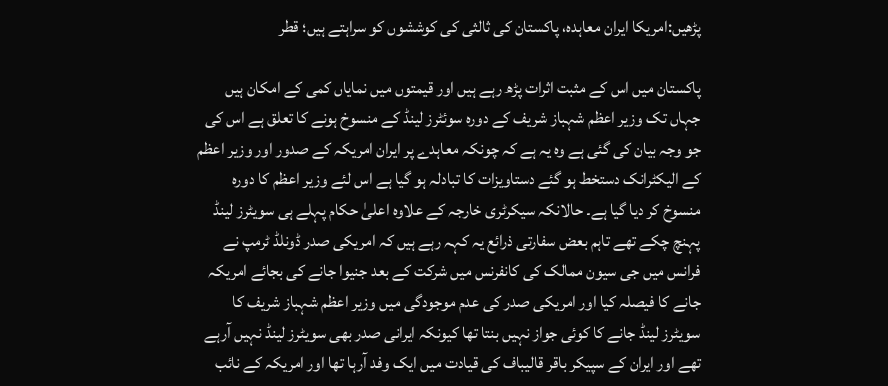پڑھیں:امریکا ایران معاہدہ، پاکستان کی ثالثی کی کوششوں کو سراہتے ہیں؛ قطر

پاکستان میں اس کے مثبت اثرات پڑھ رہے ہیں اور قیمتوں میں نمایاں کمی کے امکان ہیں جہاں تک وزیر اعظم شہباز شریف کے دورہ سوئٹرز لینڈ کے منسوخ ہونے کا تعلق ہے اس کی جو وجہ بیان کی گئی ہے وہ یہ ہے کہ چونکہ معاہدے پر ایران امریکہ کے صدور اور وزیر اعظم کے الیکٹرانک دستخط ہو گئے دستاویزات کا تبادلہ ہو گیا ہے اس لئے وزیر اعظم کا دورہ منسوخ کر دیا گیا ہے۔ حالانکہ سیکرٹری خارجہ کے علاوہ اعلیٰ حکام پہلے ہی سویٹرز لینڈ پہنچ چکے تھے تاہم بعض سفارتی ذرائع یہ کہہ رہے ہیں کہ امریکی صدر ڈونلڈ ٹرمپ نے فرانس میں جی سیون ممالک کی کانفرنس میں شرکت کے بعد جنیوا جانے کی بجائے امریکہ جانے کا فیصلہ کیا اور امریکی صدر کی عدم موجودگی میں وزیر اعظم شہباز شریف کا سویٹرز لینڈ جانے کا کوئی جواز نہیں بنتا تھا کیونکہ ایرانی صدر بھی سویٹرز لینڈ نہیں آرہے تھے اور ایران کے سپیکر باقر قالیباف کی قیادت میں ایک وفد آرہا تھا اور امریکہ کے نائب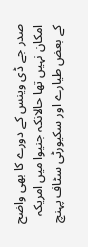صدر جے ڈی وینس کے دورے کا بھی واضح امکان نہیں تھا حالانکہ جنیوا میں امریکہ کے بعض طیارے اور سکیورٹی سٹاف پہنچ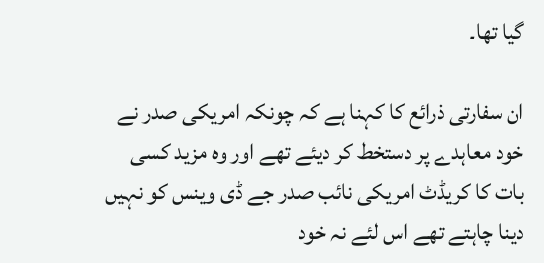گیا تھا۔

ان سفارتی ذرائع کا کہنا ہے کہ چونکہ امریکی صدر نے خود معاہدے پر دستخط کر دیئے تھے اور وہ مزید کسی بات کا کریڈٹ امریکی نائب صدر جے ڈی وینس کو نہیں دینا چاہتے تھے اس لئے نہ خود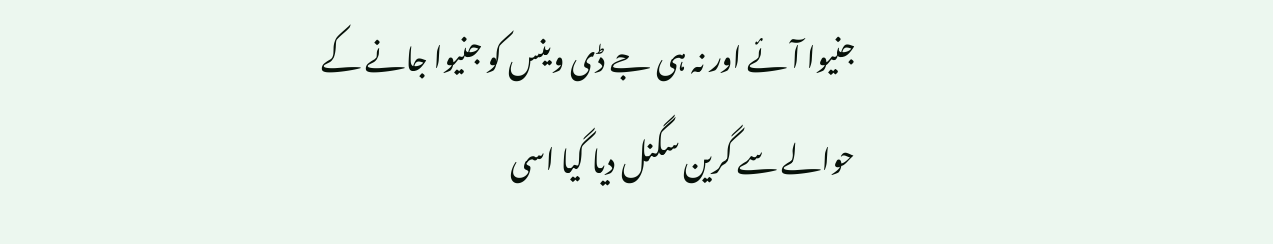جنیوا آئے اور نہ ہی جے ڈی وینس کو جنیوا جانے کے حوالے سے گرین سگنل دیا گیا اسی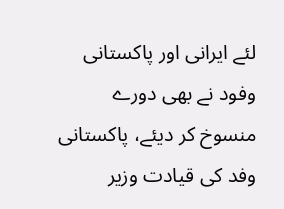لئے ایرانی اور پاکستانی وفود نے بھی دورے منسوخ کر دیئے، پاکستانی وفد کی قیادت وزیر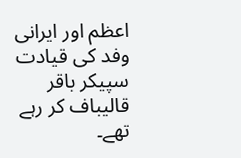اعظم اور ایرانی وفد کی قیادت سپیکر باقر قالیباف کر رہے تھے۔